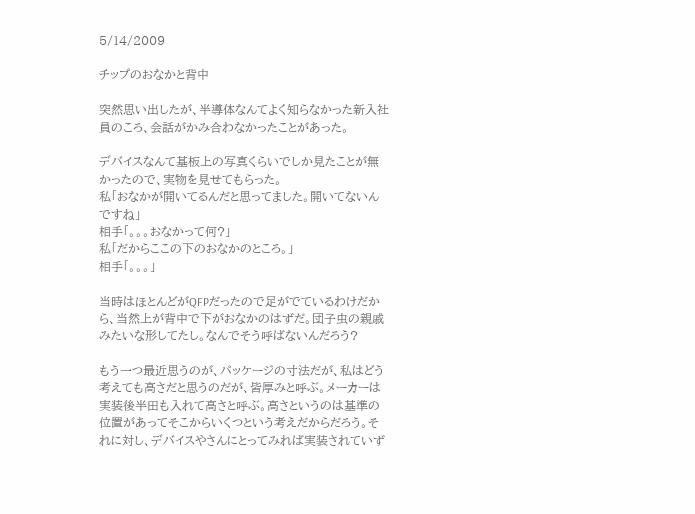5/14/2009

チップのおなかと背中

突然思い出したが、半導体なんてよく知らなかった新入社員のころ、会話がかみ合わなかったことがあった。

デバイスなんて基板上の写真くらいでしか見たことが無かったので、実物を見せてもらった。
私「おなかが開いてるんだと思ってました。開いてないんですね」
相手「。。。おなかって何?」
私「だからここの下のおなかのところ。」
相手「。。。」

当時はほとんどがQFPだったので足がでているわけだから、当然上が背中で下がおなかのはずだ。団子虫の親戚みたいな形してたし。なんでそう呼ばないんだろう?

もう一つ最近思うのが、パッケージの寸法だが、私はどう考えても高さだと思うのだが、皆厚みと呼ぶ。メーカーは実装後半田も入れて高さと呼ぶ。高さというのは基準の位置があってそこからいくつという考えだからだろう。それに対し、デバイスやさんにとってみれば実装されていず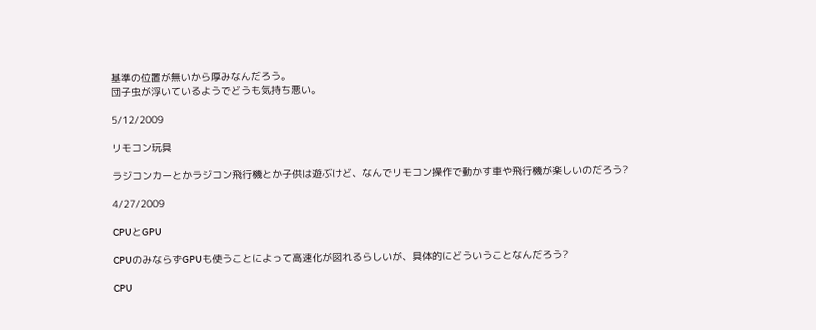基準の位置が無いから厚みなんだろう。
団子虫が浮いているようでどうも気持ち悪い。

5/12/2009

リモコン玩具

ラジコンカーとかラジコン飛行機とか子供は遊ぶけど、なんでリモコン操作で動かす車や飛行機が楽しいのだろう?

4/27/2009

CPUとGPU

CPUのみならずGPUも使うことによって高速化が図れるらしいが、具体的にどういうことなんだろう?

CPU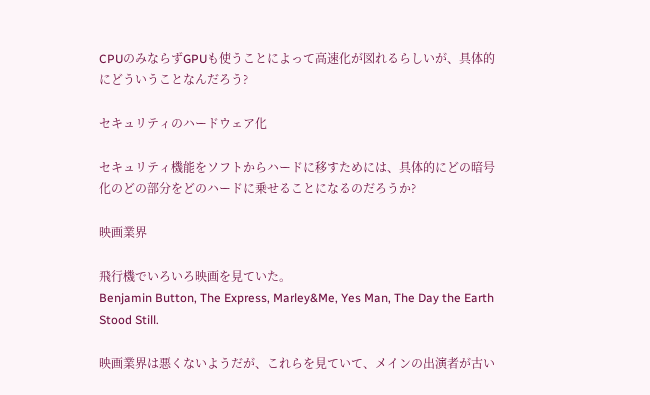CPUのみならずGPUも使うことによって高速化が図れるらしいが、具体的にどういうことなんだろう?

セキュリティのハードウェア化

セキュリティ機能をソフトからハードに移すためには、具体的にどの暗号化のどの部分をどのハードに乗せることになるのだろうか?

映画業界

飛行機でいろいろ映画を見ていた。
Benjamin Button, The Express, Marley&Me, Yes Man, The Day the Earth Stood Still.

映画業界は悪くないようだが、これらを見ていて、メインの出演者が古い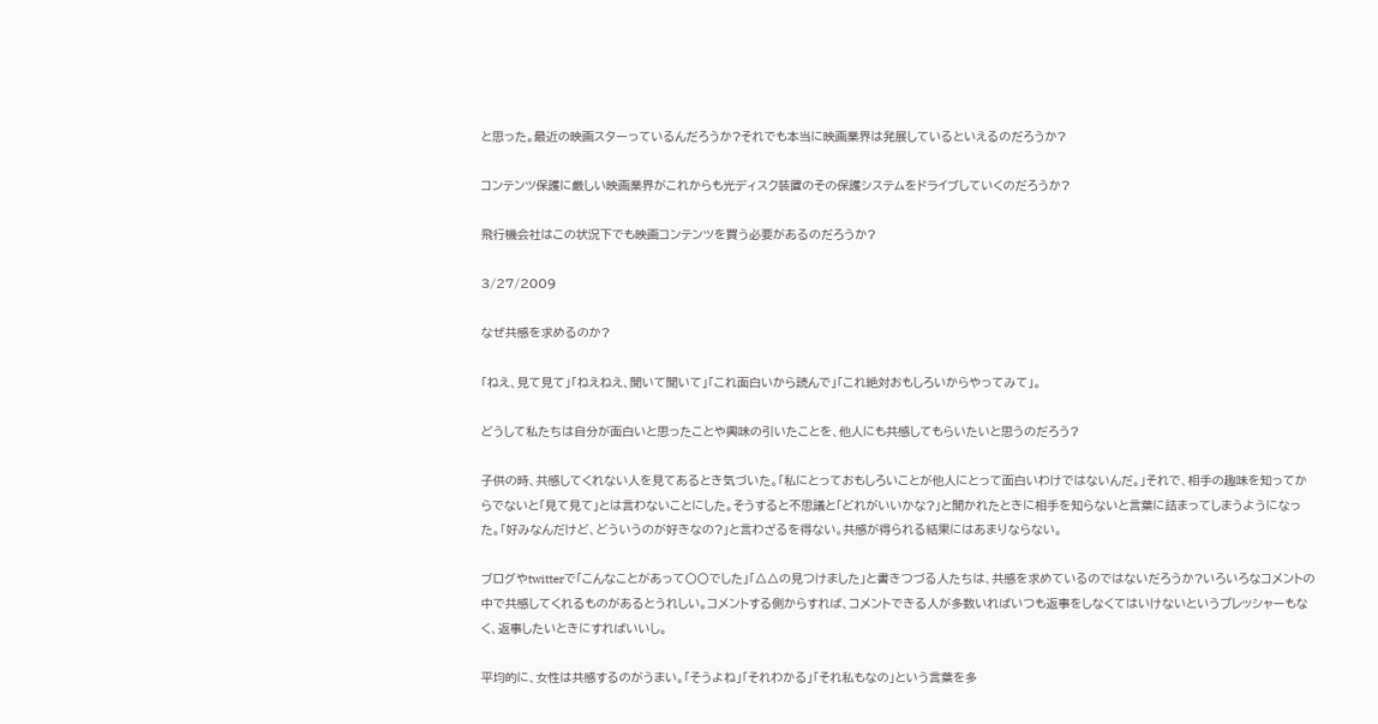と思った。最近の映画スターっているんだろうか?それでも本当に映画業界は発展しているといえるのだろうか?

コンテンツ保護に厳しい映画業界がこれからも光ディスク装置のその保護システムをドライブしていくのだろうか?

飛行機会社はこの状況下でも映画コンテンツを買う必要があるのだろうか?

3/27/2009

なぜ共感を求めるのか?

「ねえ、見て見て」「ねえねえ、聞いて聞いて」「これ面白いから読んで」「これ絶対おもしろいからやってみて」。

どうして私たちは自分が面白いと思ったことや興味の引いたことを、他人にも共感してもらいたいと思うのだろう?

子供の時、共感してくれない人を見てあるとき気づいた。「私にとっておもしろいことが他人にとって面白いわけではないんだ。」それで、相手の趣味を知ってからでないと「見て見て」とは言わないことにした。そうすると不思議と「どれがいいかな?」と聞かれたときに相手を知らないと言葉に詰まってしまうようになった。「好みなんだけど、どういうのが好きなの?」と言わざるを得ない。共感が得られる結果にはあまりならない。

ブログやtwitterで「こんなことがあって〇〇でした」「△△の見つけました」と書きつづる人たちは、共感を求めているのではないだろうか?いろいろなコメントの中で共感してくれるものがあるとうれしい。コメントする側からすれば、コメントできる人が多数いればいつも返事をしなくてはいけないというプレッシャーもなく、返事したいときにすればいいし。

平均的に、女性は共感するのがうまい。「そうよね」「それわかる」「それ私もなの」という言葉を多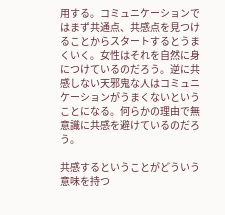用する。コミュニケーションではまず共通点、共感点を見つけることからスタートするとうまくいく。女性はそれを自然に身につけているのだろう。逆に共感しない天邪鬼な人はコミュニケーションがうまくないということになる。何らかの理由で無意識に共感を避けているのだろう。

共感するということがどういう意味を持つ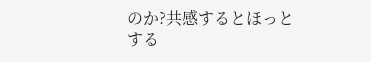のか?共感するとほっとする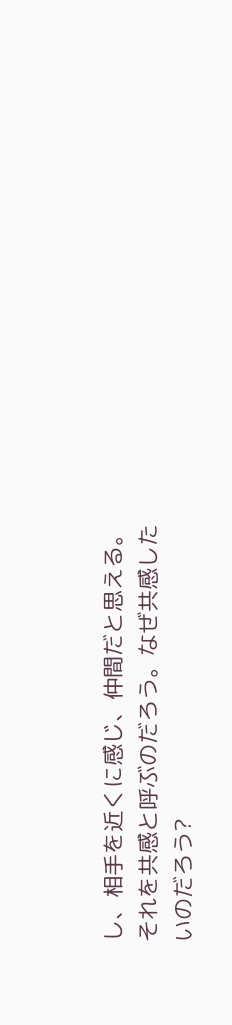し、相手を近くに感じ、仲間だと思える。それを共感と呼ぶのだろう。なぜ共感したいのだろう?